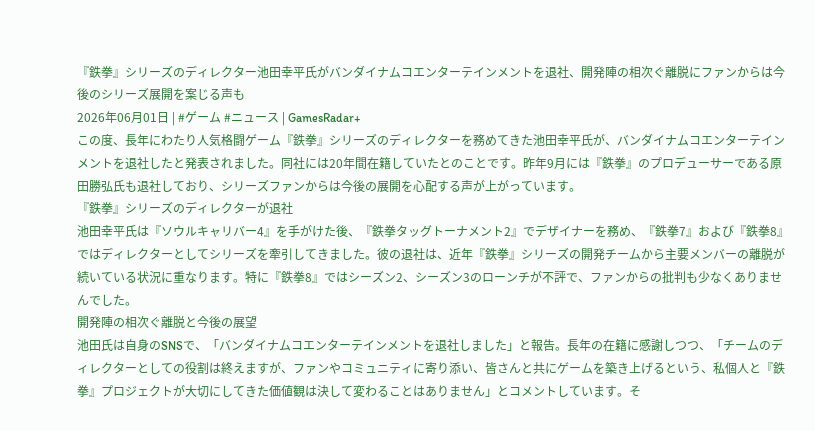『鉄拳』シリーズのディレクター池田幸平氏がバンダイナムコエンターテインメントを退社、開発陣の相次ぐ離脱にファンからは今後のシリーズ展開を案じる声も
2026年06月01日 | #ゲーム #ニュース | GamesRadar+
この度、長年にわたり人気格闘ゲーム『鉄拳』シリーズのディレクターを務めてきた池田幸平氏が、バンダイナムコエンターテインメントを退社したと発表されました。同社には20年間在籍していたとのことです。昨年9月には『鉄拳』のプロデューサーである原田勝弘氏も退社しており、シリーズファンからは今後の展開を心配する声が上がっています。
『鉄拳』シリーズのディレクターが退社
池田幸平氏は『ソウルキャリバー4』を手がけた後、『鉄拳タッグトーナメント2』でデザイナーを務め、『鉄拳7』および『鉄拳8』ではディレクターとしてシリーズを牽引してきました。彼の退社は、近年『鉄拳』シリーズの開発チームから主要メンバーの離脱が続いている状況に重なります。特に『鉄拳8』ではシーズン2、シーズン3のローンチが不評で、ファンからの批判も少なくありませんでした。
開発陣の相次ぐ離脱と今後の展望
池田氏は自身のSNSで、「バンダイナムコエンターテインメントを退社しました」と報告。長年の在籍に感謝しつつ、「チームのディレクターとしての役割は終えますが、ファンやコミュニティに寄り添い、皆さんと共にゲームを築き上げるという、私個人と『鉄拳』プロジェクトが大切にしてきた価値観は決して変わることはありません」とコメントしています。そ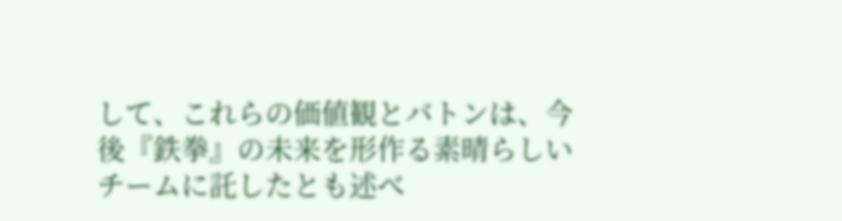して、これらの価値観とバトンは、今後『鉄拳』の未来を形作る素晴らしいチームに託したとも述べ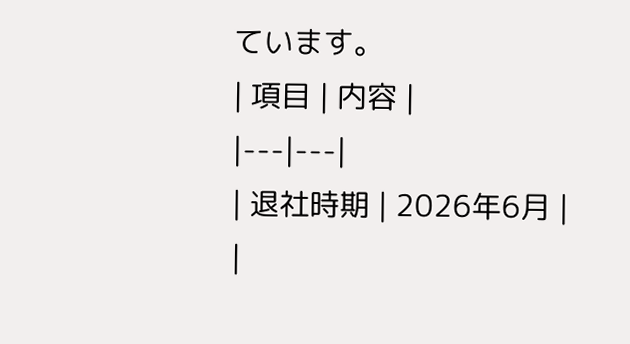ています。
| 項目 | 内容 |
|---|---|
| 退社時期 | 2026年6月 |
|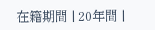在籍期間 | 20年間 |